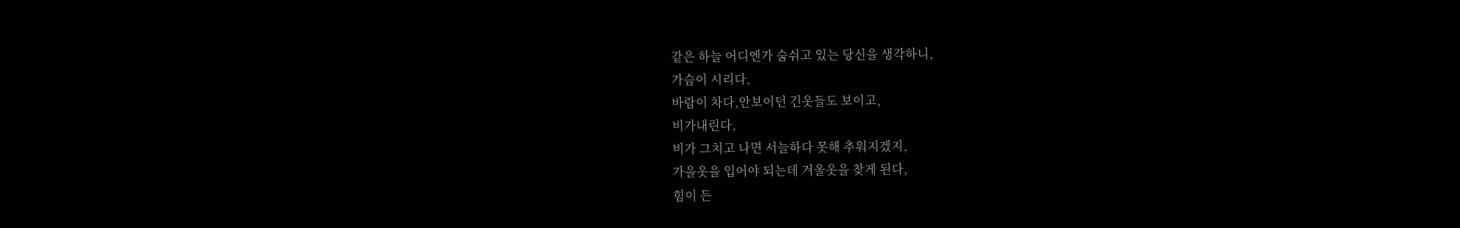같은 하늘 어디엔가 숨쉬고 있는 당신을 생각하니,
가슴이 시리다,
바람이 차다,안보이던 긴옷들도 보이고,
비가내린다,
비가 그치고 나면 서늘하다 못해 추워지겠지,
가을옷을 입어야 되는데 겨울옷을 찾게 된다,
힘이 든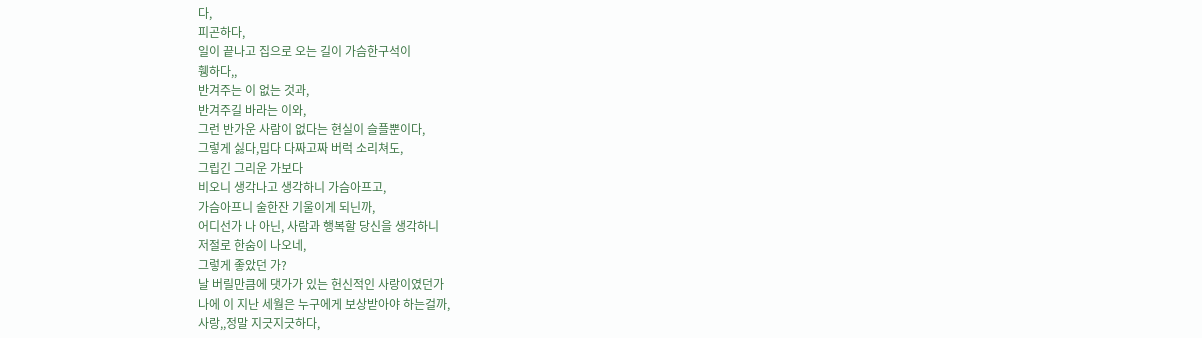다,
피곤하다,
일이 끝나고 집으로 오는 길이 가슴한구석이
휑하다,,
반겨주는 이 없는 것과,
반겨주길 바라는 이와,
그런 반가운 사람이 없다는 현실이 슬플뿐이다,
그렇게 싫다,밉다 다짜고짜 버럭 소리쳐도,
그립긴 그리운 가보다
비오니 생각나고 생각하니 가슴아프고,
가슴아프니 술한잔 기울이게 되닌까,
어디선가 나 아닌, 사람과 행복할 당신을 생각하니
저절로 한숨이 나오네,
그렇게 좋았던 가?
날 버릴만큼에 댓가가 있는 헌신적인 사랑이였던가
나에 이 지난 세월은 누구에게 보상받아야 하는걸까,
사랑,,정말 지긋지긋하다,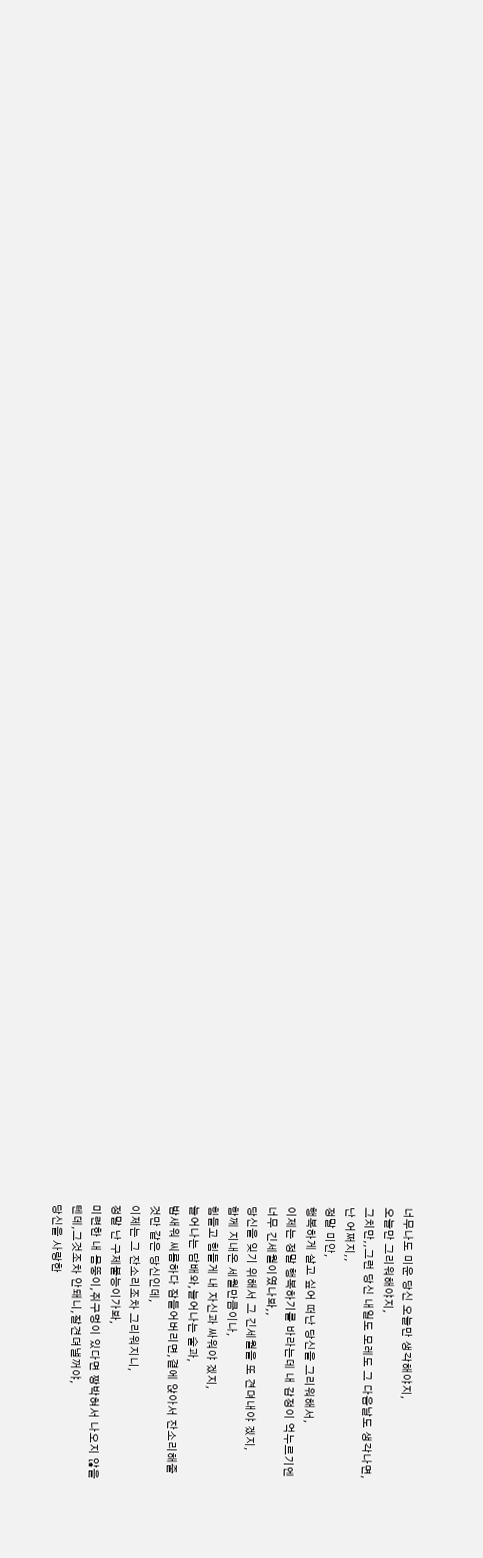너무나도 미운 당신 오늘만 생각해야지,
오늘만 그리워해야지,
그치만,,그런 당신 내일도 모레도 그 다음날도 생각나면,
난 어쩌지,,
정말 미안,
행복하게 살고 싶어 떠난 당신을 그리워해서,
이제는 정말 행복하기를 바라는데 내 감정이 억누르기엔
너무 긴세월이였나봐,,
당신을 잊기 위해서 그 긴세월을 또 견뎌내야 겠지,
함께 지내온 세월만큼이나,
힘들고 힘들게 내 자신과 싸워야 겠지,
늘어나는 담배와,늘어나는 술과,
밤새워 씨름하다 잠들어버리면,곁에 앉아서 잔소리해줄
것만 같은 당신인데,
이제는 그 잔소리조차 그리워지니,
정말 난 구제불능이가봐,
미련한 내 몸뚱이,쥐구멍이 있다면 짱박혀서 나오지 않을
텐데,그것조차 안돼니,잘견뎌낼꺼야,
당신을 사랑한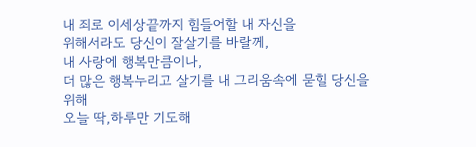내 죄로 이세상끝까지 힘들어할 내 자신을
위해서라도 당신이 잘살기를 바랄께,
내 사랑에 행복만큼이나,
더 많은 행복누리고 살기를 내 그리움속에 묻힐 당신을 위해
오늘 딱,하루만 기도해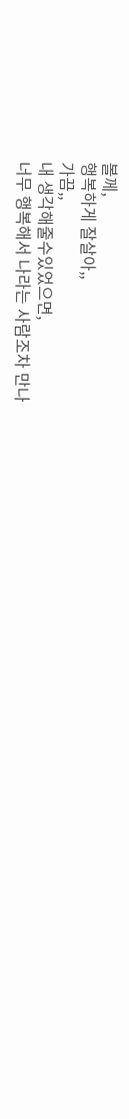볼께,
행복하게 잘살아,,
가끔,,
내 생각해줄수있었으면,
너무 행복해서 나라는 사람조차 만나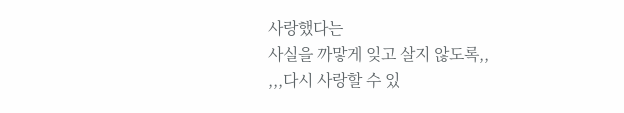사랑했다는
사실을 까맣게 잊고 살지 않도록,,
,,,다시 사랑할 수 있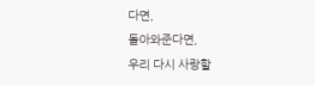다면,
돌아와준다면,
우리 다시 사랑할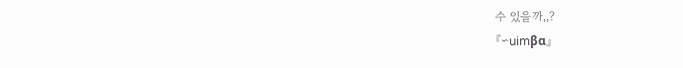수 있을까,,?
『∽uimβα』